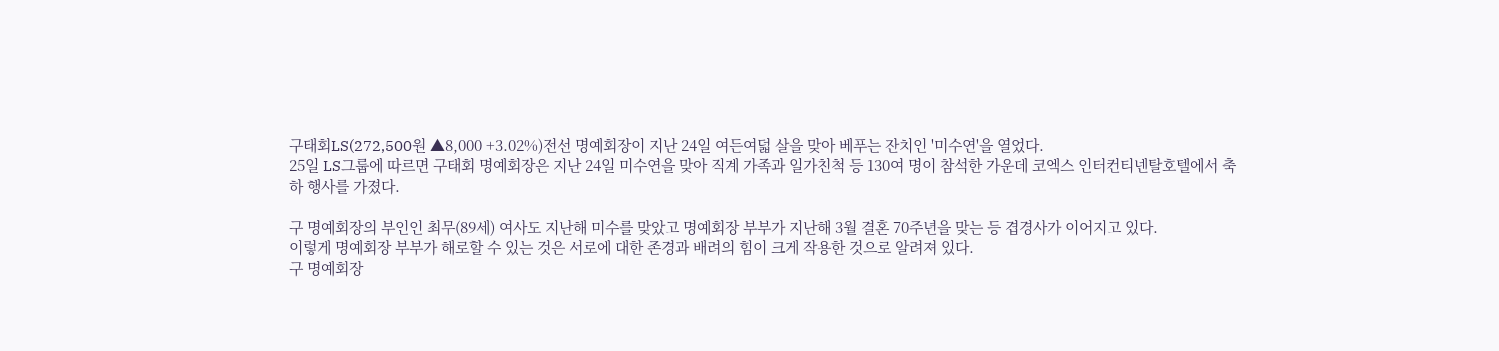구태회LS(272,500원 ▲8,000 +3.02%)전선 명예회장이 지난 24일 여든여덟 살을 맞아 베푸는 잔치인 '미수연'을 열었다.
25일 LS그룹에 따르면 구태회 명예회장은 지난 24일 미수연을 맞아 직계 가족과 일가친척 등 130여 명이 참석한 가운데 코엑스 인터컨티넨탈호텔에서 축하 행사를 가졌다.

구 명예회장의 부인인 최무(89세) 여사도 지난해 미수를 맞았고 명예회장 부부가 지난해 3월 결혼 70주년을 맞는 등 겹경사가 이어지고 있다.
이렇게 명예회장 부부가 해로할 수 있는 것은 서로에 대한 존경과 배려의 힘이 크게 작용한 것으로 알려져 있다.
구 명예회장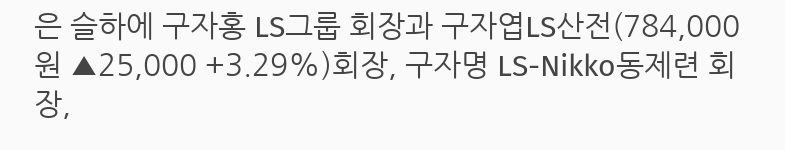은 슬하에 구자홍 LS그룹 회장과 구자엽LS산전(784,000원 ▲25,000 +3.29%)회장, 구자명 LS-Nikko동제련 회장,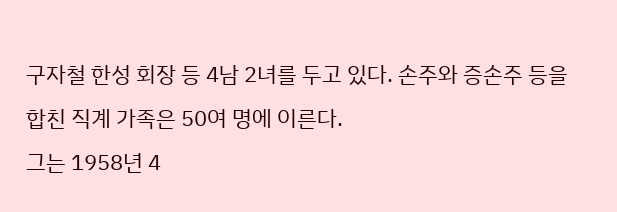구자철 한성 회장 등 4남 2녀를 두고 있다. 손주와 증손주 등을 합친 직계 가족은 50여 명에 이른다.
그는 1958년 4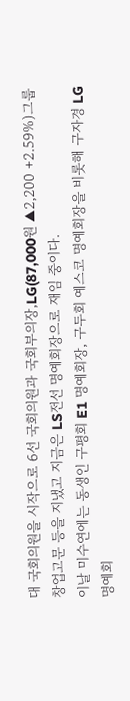대 국회의원을 시작으로 6선 국회의원과 국회부의장,LG(87,000원 ▲2,200 +2.59%)그룹 창업고문 등을 지냈고 지금은 LS전선 명예회장으로 재임 중이다.
이날 미수연에는 동생인 구평회 E1 명예회장, 구두회 예스코 명예회장을 비롯해 구자경 LG 명예회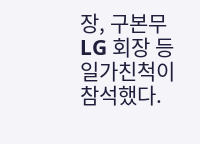장, 구본무 LG 회장 등 일가친척이 참석했다.